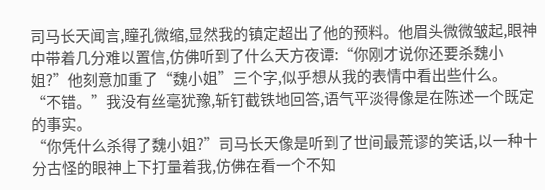司马长天闻言,瞳孔微缩,显然我的镇定超出了他的预料。他眉头微微皱起,眼神中带着几分难以置信,仿佛听到了什么天方夜谭:“你刚才说你还要杀魏小姐?”他刻意加重了“魏小姐”三个字,似乎想从我的表情中看出些什么。
“不错。”我没有丝毫犹豫,斩钉截铁地回答,语气平淡得像是在陈述一个既定的事实。
“你凭什么杀得了魏小姐?”司马长天像是听到了世间最荒谬的笑话,以一种十分古怪的眼神上下打量着我,仿佛在看一个不知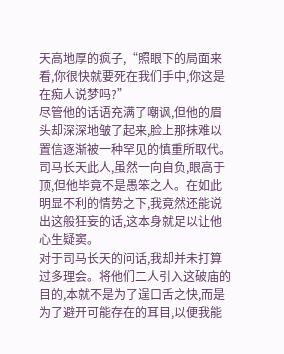天高地厚的疯子,“照眼下的局面来看,你很快就要死在我们手中,你这是在痴人说梦吗?”
尽管他的话语充满了嘲讽,但他的眉头却深深地皱了起来,脸上那抹难以置信逐渐被一种罕见的慎重所取代。司马长天此人,虽然一向自负,眼高于顶,但他毕竟不是愚笨之人。在如此明显不利的情势之下,我竟然还能说出这般狂妄的话,这本身就足以让他心生疑窦。
对于司马长天的问话,我却并未打算过多理会。将他们二人引入这破庙的目的,本就不是为了逞口舌之快,而是为了避开可能存在的耳目,以便我能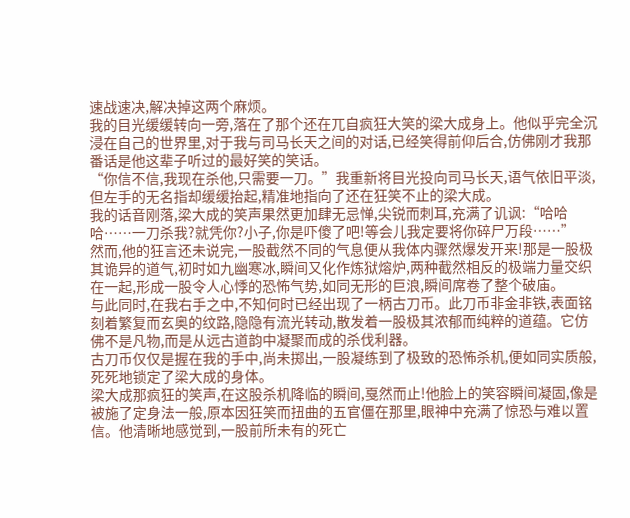速战速决,解决掉这两个麻烦。
我的目光缓缓转向一旁,落在了那个还在兀自疯狂大笑的梁大成身上。他似乎完全沉浸在自己的世界里,对于我与司马长天之间的对话,已经笑得前仰后合,仿佛刚才我那番话是他这辈子听过的最好笑的笑话。
“你信不信,我现在杀他,只需要一刀。”我重新将目光投向司马长天,语气依旧平淡,但左手的无名指却缓缓抬起,精准地指向了还在狂笑不止的梁大成。
我的话音刚落,梁大成的笑声果然更加肆无忌惮,尖锐而刺耳,充满了讥讽:“哈哈哈……一刀杀我?就凭你?小子,你是吓傻了吧!等会儿我定要将你碎尸万段……”
然而,他的狂言还未说完,一股截然不同的气息便从我体内骤然爆发开来!那是一股极其诡异的道气,初时如九幽寒冰,瞬间又化作炼狱熔炉,两种截然相反的极端力量交织在一起,形成一股令人心悸的恐怖气势,如同无形的巨浪,瞬间席卷了整个破庙。
与此同时,在我右手之中,不知何时已经出现了一柄古刀币。此刀币非金非铁,表面铭刻着繁复而玄奥的纹路,隐隐有流光转动,散发着一股极其浓郁而纯粹的道蕴。它仿佛不是凡物,而是从远古道韵中凝聚而成的杀伐利器。
古刀币仅仅是握在我的手中,尚未掷出,一股凝练到了极致的恐怖杀机,便如同实质般,死死地锁定了梁大成的身体。
梁大成那疯狂的笑声,在这股杀机降临的瞬间,戛然而止!他脸上的笑容瞬间凝固,像是被施了定身法一般,原本因狂笑而扭曲的五官僵在那里,眼神中充满了惊恐与难以置信。他清晰地感觉到,一股前所未有的死亡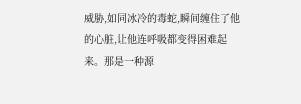威胁,如同冰冷的毒蛇,瞬间缠住了他的心脏,让他连呼吸都变得困难起来。那是一种源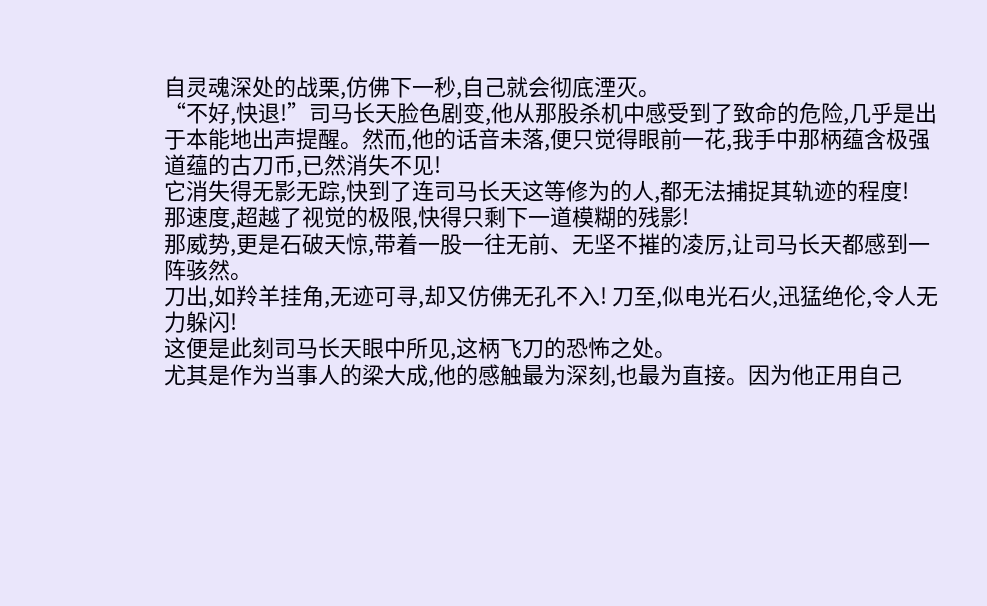自灵魂深处的战栗,仿佛下一秒,自己就会彻底湮灭。
“不好,快退!”司马长天脸色剧变,他从那股杀机中感受到了致命的危险,几乎是出于本能地出声提醒。然而,他的话音未落,便只觉得眼前一花,我手中那柄蕴含极强道蕴的古刀币,已然消失不见!
它消失得无影无踪,快到了连司马长天这等修为的人,都无法捕捉其轨迹的程度!
那速度,超越了视觉的极限,快得只剩下一道模糊的残影!
那威势,更是石破天惊,带着一股一往无前、无坚不摧的凌厉,让司马长天都感到一阵骇然。
刀出,如羚羊挂角,无迹可寻,却又仿佛无孔不入! 刀至,似电光石火,迅猛绝伦,令人无力躲闪!
这便是此刻司马长天眼中所见,这柄飞刀的恐怖之处。
尤其是作为当事人的梁大成,他的感触最为深刻,也最为直接。因为他正用自己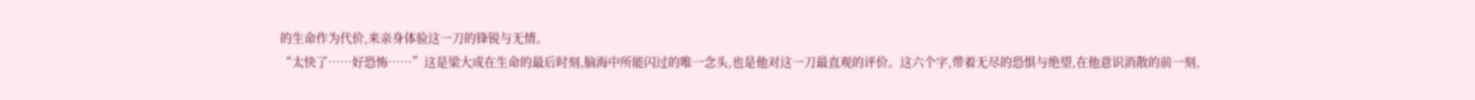的生命作为代价,来亲身体验这一刀的锋锐与无情。
“太快了……好恐怖……”这是梁大成在生命的最后时刻,脑海中所能闪过的唯一念头,也是他对这一刀最直观的评价。这六个字,带着无尽的恐惧与绝望,在他意识消散的前一刻,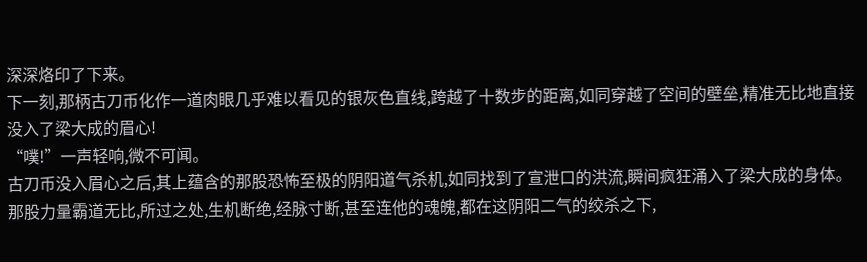深深烙印了下来。
下一刻,那柄古刀币化作一道肉眼几乎难以看见的银灰色直线,跨越了十数步的距离,如同穿越了空间的壁垒,精准无比地直接没入了梁大成的眉心!
“噗!”一声轻响,微不可闻。
古刀币没入眉心之后,其上蕴含的那股恐怖至极的阴阳道气杀机,如同找到了宣泄口的洪流,瞬间疯狂涌入了梁大成的身体。那股力量霸道无比,所过之处,生机断绝,经脉寸断,甚至连他的魂魄,都在这阴阳二气的绞杀之下,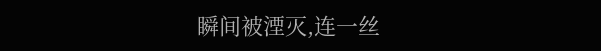瞬间被湮灭,连一丝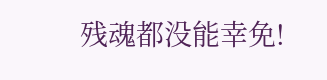残魂都没能幸免!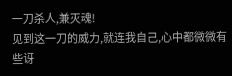一刀杀人,兼灭魂!
见到这一刀的威力,就连我自己,心中都微微有些讶